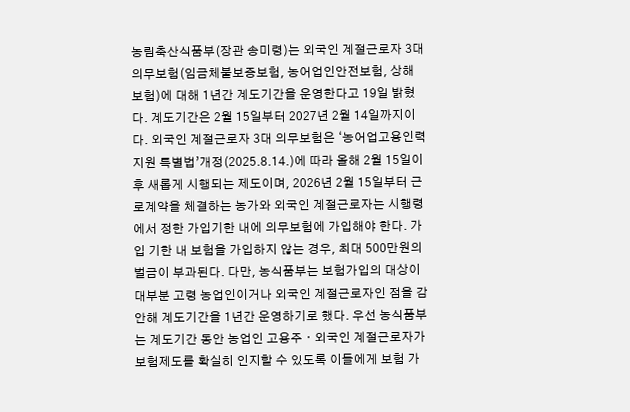농림축산식품부(장관 송미령)는 외국인 계절근로자 3대 의무보험(임금체불보증보험, 농어업인안전보험, 상해보험)에 대해 1년간 계도기간을 운영한다고 19일 밝혔다. 계도기간은 2월 15일부터 2027년 2월 14일까지이다. 외국인 계절근로자 3대 의무보험은 ‘농어업고용인력 지원 특별법’개정(2025.8.14.)에 따라 올해 2월 15일이후 새롭게 시행되는 제도이며, 2026년 2월 15일부터 근로계약을 체결하는 농가와 외국인 계절근로자는 시행령에서 정한 가입기한 내에 의무보험에 가입해야 한다. 가입 기한 내 보험을 가입하지 않는 경우, 최대 500만원의 벌금이 부과된다. 다만, 농식품부는 보험가입의 대상이 대부분 고령 농업인이거나 외국인 계절근로자인 점을 감안해 계도기간을 1년간 운영하기로 했다. 우선 농식품부는 계도기간 동안 농업인 고용주ㆍ외국인 계절근로자가 보험제도를 확실히 인지할 수 있도록 이들에게 보험 가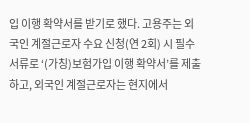입 이행 확약서를 받기로 했다. 고용주는 외국인 계절근로자 수요 신청(연 2회) 시 필수 서류로 ‘(가칭)보험가입 이행 확약서’를 제출하고, 외국인 계절근로자는 현지에서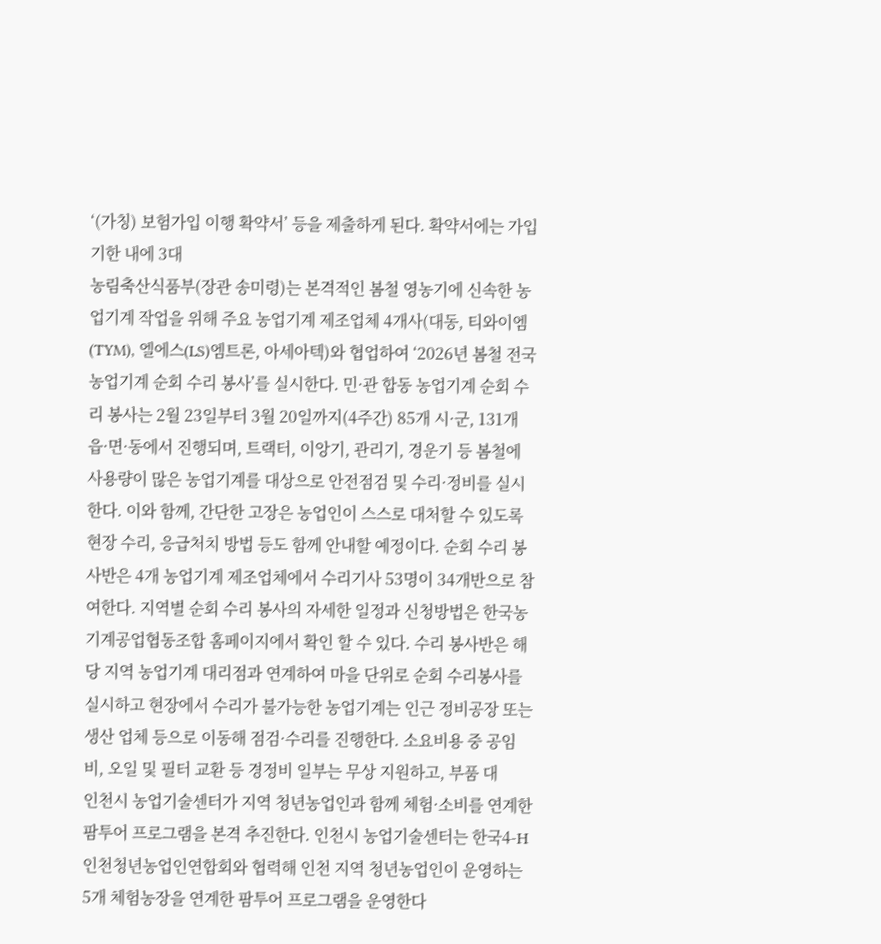‘(가칭) 보험가입 이행 확약서’ 등을 제출하게 된다. 확약서에는 가입기한 내에 3대
농림축산식품부(장관 송미령)는 본격적인 봄철 영농기에 신속한 농업기계 작업을 위해 주요 농업기계 제조업체 4개사(대동, 티와이엠(TYM), 엘에스(LS)엠트론, 아세아텍)와 협업하여 ‘2026년 봄철 전국 농업기계 순회 수리 봉사’를 실시한다. 민·관 합동 농업기계 순회 수리 봉사는 2월 23일부터 3월 20일까지(4주간) 85개 시·군, 131개 읍·면·동에서 진행되며, 트랙터, 이앙기, 관리기, 경운기 등 봄철에 사용량이 많은 농업기계를 대상으로 안전점검 및 수리·정비를 실시한다. 이와 함께, 간단한 고장은 농업인이 스스로 대처할 수 있도록 현장 수리, 응급처치 방법 등도 함께 안내할 예정이다. 순회 수리 봉사반은 4개 농업기계 제조업체에서 수리기사 53명이 34개반으로 참여한다. 지역별 순회 수리 봉사의 자세한 일정과 신청방법은 한국농기계공업협동조합 홈페이지에서 확인 할 수 있다. 수리 봉사반은 해당 지역 농업기계 대리점과 연계하여 마을 단위로 순회 수리봉사를 실시하고 현장에서 수리가 불가능한 농업기계는 인근 정비공장 또는 생산 업체 등으로 이동해 점검·수리를 진행한다. 소요비용 중 공임비, 오일 및 필터 교환 등 경정비 일부는 무상 지원하고, 부품 대
인천시 농업기술센터가 지역 청년농업인과 함께 체험·소비를 연계한 팜투어 프로그램을 본격 추진한다. 인천시 농업기술센터는 한국4-H인천청년농업인연합회와 협력해 인천 지역 청년농업인이 운영하는 5개 체험농장을 연계한 팜투어 프로그램을 운영한다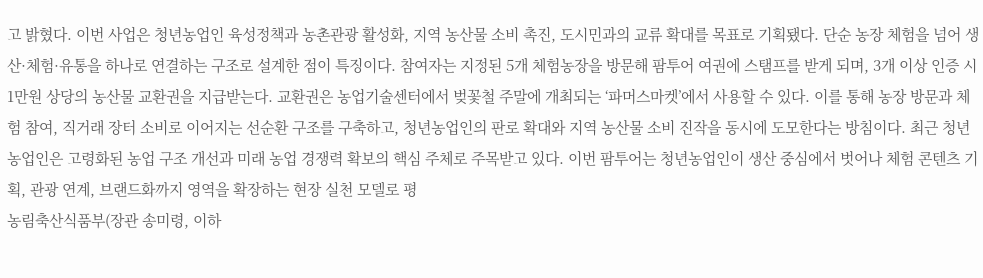고 밝혔다. 이번 사업은 청년농업인 육성정책과 농촌관광 활성화, 지역 농산물 소비 촉진, 도시민과의 교류 확대를 목표로 기획됐다. 단순 농장 체험을 넘어 생산·체험·유통을 하나로 연결하는 구조로 설계한 점이 특징이다. 참여자는 지정된 5개 체험농장을 방문해 팜투어 여권에 스탬프를 받게 되며, 3개 이상 인증 시 1만원 상당의 농산물 교환권을 지급받는다. 교환권은 농업기술센터에서 벚꽃철 주말에 개최되는 ‘파머스마켓’에서 사용할 수 있다. 이를 통해 농장 방문과 체험 참여, 직거래 장터 소비로 이어지는 선순환 구조를 구축하고, 청년농업인의 판로 확대와 지역 농산물 소비 진작을 동시에 도모한다는 방침이다. 최근 청년농업인은 고령화된 농업 구조 개선과 미래 농업 경쟁력 확보의 핵심 주체로 주목받고 있다. 이번 팜투어는 청년농업인이 생산 중심에서 벗어나 체험 콘텐츠 기획, 관광 연계, 브랜드화까지 영역을 확장하는 현장 실천 모델로 평
농림축산식품부(장관 송미령, 이하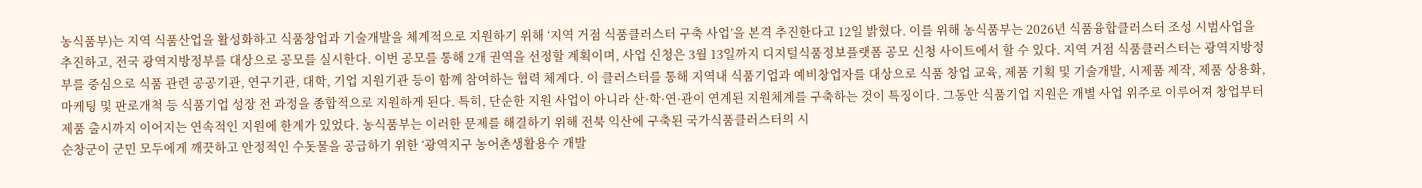농식품부)는 지역 식품산업을 활성화하고 식품창업과 기술개발을 체계적으로 지원하기 위해 ‘지역 거점 식품클러스터 구축 사업’을 본격 추진한다고 12일 밝혔다. 이를 위해 농식품부는 2026년 식품융합클러스터 조성 시범사업을 추진하고, 전국 광역지방정부를 대상으로 공모를 실시한다. 이번 공모를 통해 2개 권역을 선정할 계획이며, 사업 신청은 3월 13일까지 디지털식품정보플랫폼 공모 신청 사이트에서 할 수 있다. 지역 거점 식품클러스터는 광역지방정부를 중심으로 식품 관련 공공기관, 연구기관, 대학, 기업 지원기관 등이 함꼐 참여하는 협력 체계다. 이 클러스터를 통해 지역내 식품기업과 예비창업자를 대상으로 식품 창업 교육, 제품 기획 및 기술개발, 시제품 제작, 제품 상용화, 마케팅 및 판로개척 등 식품기업 성장 전 과정을 종합적으로 지원하게 된다. 특히, 단순한 지원 사업이 아니라 산·학·연·관이 연계된 지원체계를 구축하는 것이 특징이다. 그동안 식품기업 지원은 개별 사업 위주로 이루어져 창업부터 제품 출시까지 이어지는 연속적인 지원에 한계가 있었다. 농식품부는 이러한 문제를 해결하기 위해 전북 익산에 구축된 국가식품클러스터의 시
순창군이 군민 모두에게 깨끗하고 안정적인 수돗물을 공급하기 위한 ‘광역지구 농어촌생활용수 개발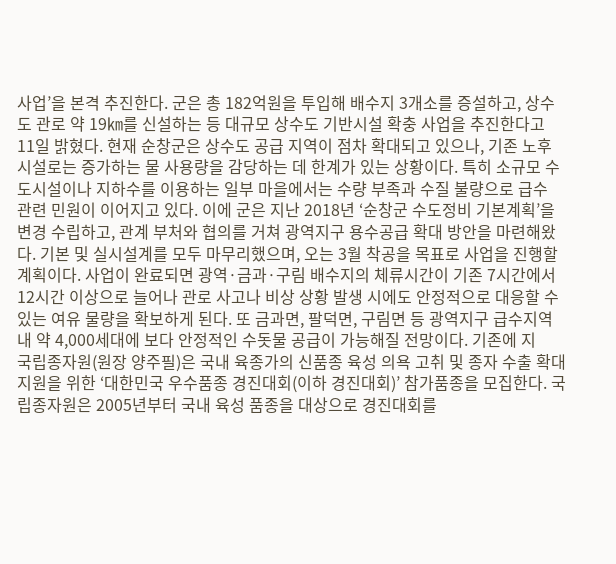사업’을 본격 추진한다. 군은 총 182억원을 투입해 배수지 3개소를 증설하고, 상수도 관로 약 19㎞를 신설하는 등 대규모 상수도 기반시설 확충 사업을 추진한다고 11일 밝혔다. 현재 순창군은 상수도 공급 지역이 점차 확대되고 있으나, 기존 노후 시설로는 증가하는 물 사용량을 감당하는 데 한계가 있는 상황이다. 특히 소규모 수도시설이나 지하수를 이용하는 일부 마을에서는 수량 부족과 수질 불량으로 급수 관련 민원이 이어지고 있다. 이에 군은 지난 2018년 ‘순창군 수도정비 기본계획’을 변경 수립하고, 관계 부처와 협의를 거쳐 광역지구 용수공급 확대 방안을 마련해왔다. 기본 및 실시설계를 모두 마무리했으며, 오는 3월 착공을 목표로 사업을 진행할 계획이다. 사업이 완료되면 광역·금과·구림 배수지의 체류시간이 기존 7시간에서 12시간 이상으로 늘어나 관로 사고나 비상 상황 발생 시에도 안정적으로 대응할 수 있는 여유 물량을 확보하게 된다. 또 금과면, 팔덕면, 구림면 등 광역지구 급수지역 내 약 4,000세대에 보다 안정적인 수돗물 공급이 가능해질 전망이다. 기존에 지
국립종자원(원장 양주필)은 국내 육종가의 신품종 육성 의욕 고취 및 종자 수출 확대 지원을 위한 ‘대한민국 우수품종 경진대회(이하 경진대회)’ 참가품종을 모집한다. 국립종자원은 2005년부터 국내 육성 품종을 대상으로 경진대회를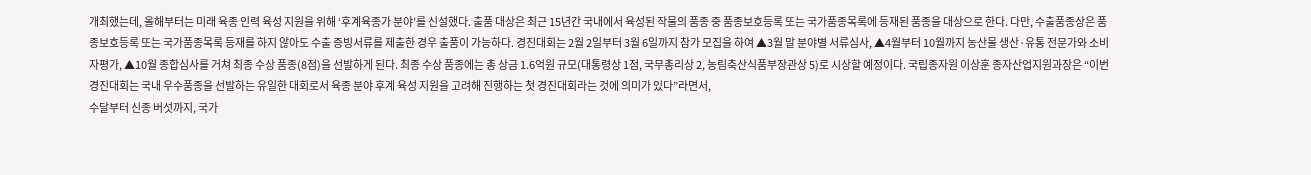개최했는데, 올해부터는 미래 육종 인력 육성 지원을 위해 ‘후계육종가 분야’를 신설했다. 출품 대상은 최근 15년간 국내에서 육성된 작물의 품종 중 품종보호등록 또는 국가품종목록에 등재된 품종을 대상으로 한다. 다만, 수출품종상은 품종보호등록 또는 국가품종목록 등재를 하지 않아도 수출 증빙서류를 제출한 경우 출품이 가능하다. 경진대회는 2월 2일부터 3월 6일까지 참가 모집을 하여 ▲3월 말 분야별 서류심사, ▲4월부터 10월까지 농산물 생산·유통 전문가와 소비자평가, ▲10월 종합심사를 거쳐 최종 수상 품종(8점)을 선발하게 된다. 최종 수상 품종에는 총 상금 1.6억원 규모(대통령상 1점, 국무총리상 2, 농림축산식품부장관상 5)로 시상할 예정이다. 국립종자원 이상훈 종자산업지원과장은 “이번 경진대회는 국내 우수품종을 선발하는 유일한 대회로서 육종 분야 후계 육성 지원을 고려해 진행하는 첫 경진대회라는 것에 의미가 있다”라면서,
수달부터 신종 버섯까지, 국가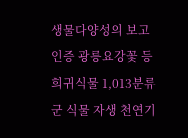생물다양성의 보고 인증 광릉요강꽃 등 희귀식물 1,013분류군 식물 자생 천연기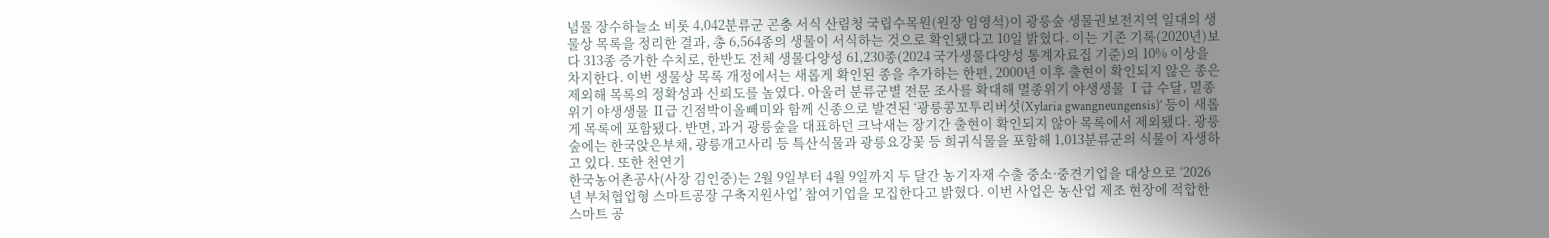념물 장수하늘소 비롯 4,042분류군 곤충 서식 산림청 국립수목원(원장 임영석)이 광릉숲 생물권보전지역 일대의 생물상 목록을 정리한 결과, 총 6,564종의 생물이 서식하는 것으로 확인됐다고 10일 밝혔다. 이는 기존 기록(2020년)보다 313종 증가한 수치로, 한반도 전체 생물다양성 61,230종(2024 국가생물다양성 통계자료집 기준)의 10% 이상을 차지한다. 이번 생물상 목록 개정에서는 새롭게 확인된 종을 추가하는 한편, 2000년 이후 출현이 확인되지 않은 종은 제외해 목록의 정확성과 신뢰도를 높였다. 아울러 분류군별 전문 조사를 확대해 멸종위기 야생생물 Ⅰ급 수달, 멸종위기 야생생물 Ⅱ급 긴점박이올빼미와 함께 신종으로 발견된 ‘광릉콩꼬투리버섯(Xylaria gwangneungensis)’ 등이 새롭게 목록에 포함됐다. 반면, 과거 광릉숲을 대표하던 크낙새는 장기간 출현이 확인되지 않아 목록에서 제외됐다. 광릉숲에는 한국앉은부채, 광릉개고사리 등 특산식물과 광릉요강꽃 등 희귀식물을 포함해 1,013분류군의 식물이 자생하고 있다. 또한 천연기
한국농어촌공사(사장 김인중)는 2월 9일부터 4월 9일까지 두 달간 농기자재 수출 중소·중견기업을 대상으로 ‘2026년 부처협업형 스마트공장 구축지원사업’ 참여기업을 모집한다고 밝혔다. 이번 사업은 농산업 제조 현장에 적합한 스마트 공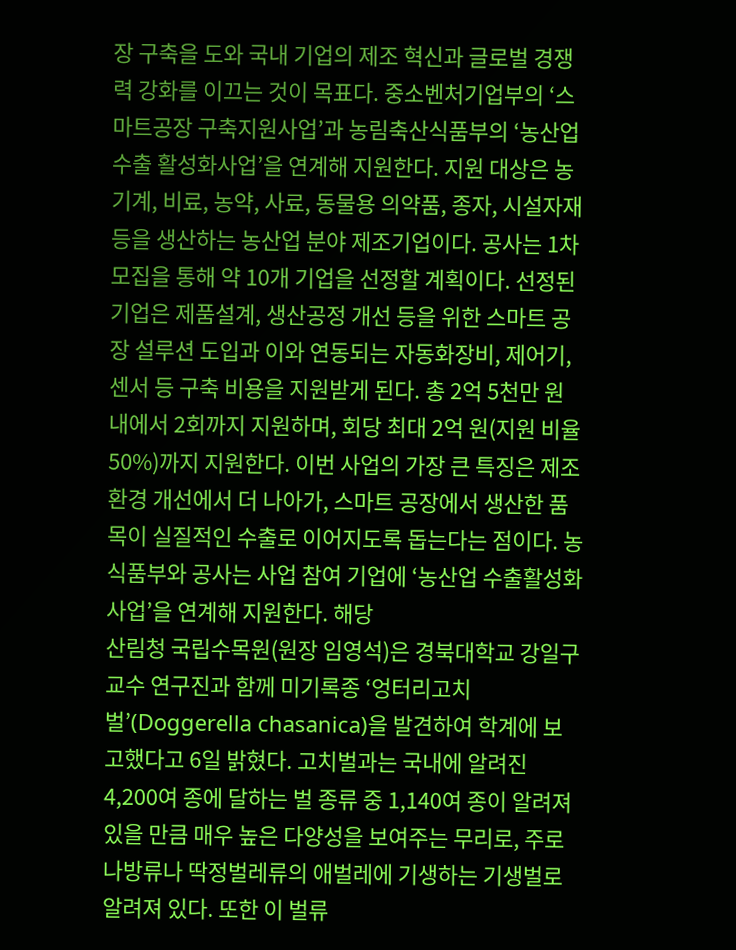장 구축을 도와 국내 기업의 제조 혁신과 글로벌 경쟁력 강화를 이끄는 것이 목표다. 중소벤처기업부의 ‘스마트공장 구축지원사업’과 농림축산식품부의 ‘농산업 수출 활성화사업’을 연계해 지원한다. 지원 대상은 농기계, 비료, 농약, 사료, 동물용 의약품, 종자, 시설자재 등을 생산하는 농산업 분야 제조기업이다. 공사는 1차 모집을 통해 약 10개 기업을 선정할 계획이다. 선정된 기업은 제품설계, 생산공정 개선 등을 위한 스마트 공장 설루션 도입과 이와 연동되는 자동화장비, 제어기, 센서 등 구축 비용을 지원받게 된다. 총 2억 5천만 원 내에서 2회까지 지원하며, 회당 최대 2억 원(지원 비율 50%)까지 지원한다. 이번 사업의 가장 큰 특징은 제조 환경 개선에서 더 나아가, 스마트 공장에서 생산한 품목이 실질적인 수출로 이어지도록 돕는다는 점이다. 농식품부와 공사는 사업 참여 기업에 ‘농산업 수출활성화사업’을 연계해 지원한다. 해당
산림청 국립수목원(원장 임영석)은 경북대학교 강일구 교수 연구진과 함께 미기록종 ‘엉터리고치벌’(Doggerella chasanica)을 발견하여 학계에 보고했다고 6일 밝혔다. 고치벌과는 국내에 알려진 4,200여 종에 달하는 벌 종류 중 1,140여 종이 알려져 있을 만큼 매우 높은 다양성을 보여주는 무리로, 주로 나방류나 딱정벌레류의 애벌레에 기생하는 기생벌로 알려져 있다. 또한 이 벌류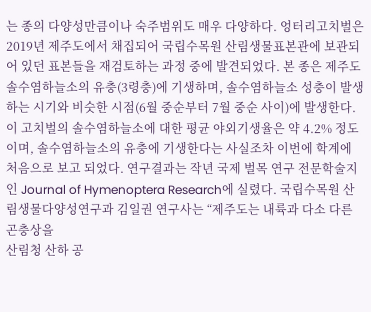는 종의 다양성만큼이나 숙주범위도 매우 다양하다. 엉터리고치벌은 2019년 제주도에서 채집되어 국립수목원 산림생물표본관에 보관되어 있던 표본들을 재검토하는 과정 중에 발견되었다. 본 종은 제주도 솔수염하늘소의 유충(3령충)에 기생하며, 솔수염하늘소 성충이 발생하는 시기와 비슷한 시점(6월 중순부터 7월 중순 사이)에 발생한다. 이 고치벌의 솔수염하늘소에 대한 평균 야외기생율은 약 4.2% 정도이며, 솔수염하늘소의 유충에 기생한다는 사실조차 이번에 학계에 처음으로 보고 되었다. 연구결과는 작년 국제 벌목 연구 전문학술지인 Journal of Hymenoptera Research에 실렸다. 국립수목원 산림생물다양성연구과 김일권 연구사는 “제주도는 내륙과 다소 다른 곤충상을
산림청 산하 공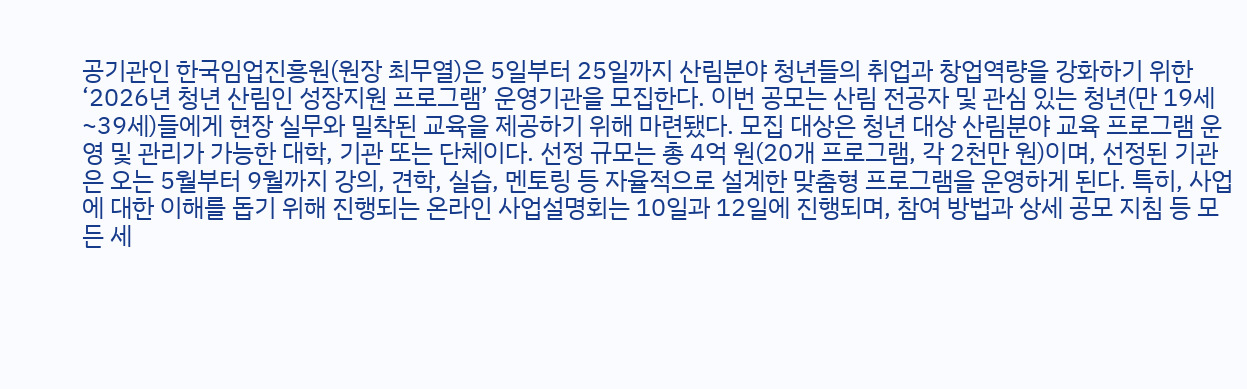공기관인 한국임업진흥원(원장 최무열)은 5일부터 25일까지 산림분야 청년들의 취업과 창업역량을 강화하기 위한 ‘2026년 청년 산림인 성장지원 프로그램’ 운영기관을 모집한다. 이번 공모는 산림 전공자 및 관심 있는 청년(만 19세~39세)들에게 현장 실무와 밀착된 교육을 제공하기 위해 마련됐다. 모집 대상은 청년 대상 산림분야 교육 프로그램 운영 및 관리가 가능한 대학, 기관 또는 단체이다. 선정 규모는 총 4억 원(20개 프로그램, 각 2천만 원)이며, 선정된 기관은 오는 5월부터 9월까지 강의, 견학, 실습, 멘토링 등 자율적으로 설계한 맞춤형 프로그램을 운영하게 된다. 특히, 사업에 대한 이해를 돕기 위해 진행되는 온라인 사업설명회는 10일과 12일에 진행되며, 참여 방법과 상세 공모 지침 등 모든 세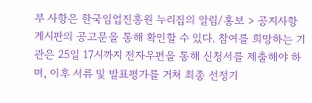부 사항은 한국임업진흥원 누리집의 알림/홍보 > 공지사항 게시판의 공고문을 통해 확인할 수 있다. 참여를 희망하는 기관은 25일 17시까지 전자우편을 통해 신청서를 제출해야 하며, 이후 서류 및 발표평가를 거쳐 최종 선정기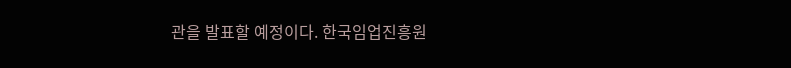관을 발표할 예정이다. 한국임업진흥원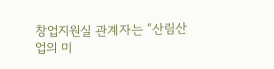창업지원실 관계자는 “산림산업의 미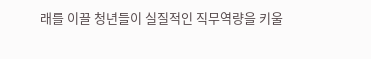래를 이끌 청년들이 실질적인 직무역량을 키울